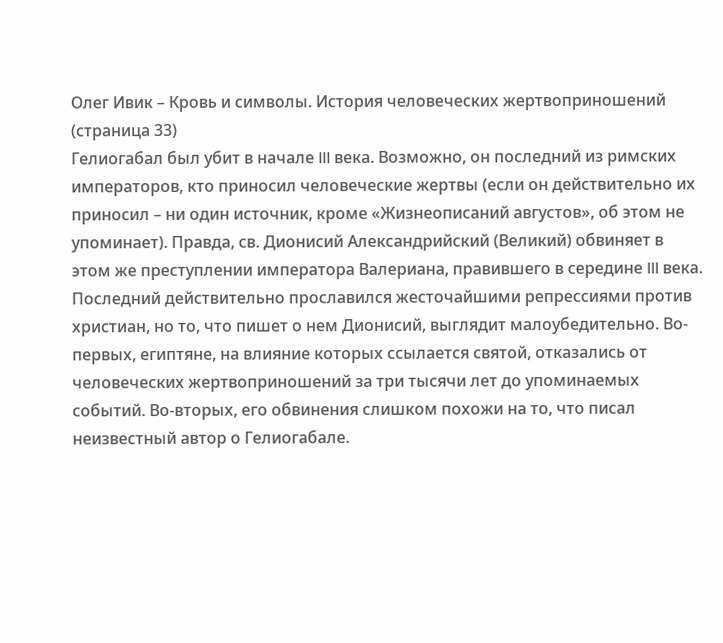Олег Ивик – Кровь и символы. История человеческих жертвоприношений (страница 33)
Гелиогабал был убит в начале III века. Возможно, он последний из римских императоров, кто приносил человеческие жертвы (если он действительно их приносил – ни один источник, кроме «Жизнеописаний августов», об этом не упоминает). Правда, св. Дионисий Александрийский (Великий) обвиняет в этом же преступлении императора Валериана, правившего в середине III века. Последний действительно прославился жесточайшими репрессиями против христиан, но то, что пишет о нем Дионисий, выглядит малоубедительно. Во-первых, египтяне, на влияние которых ссылается святой, отказались от человеческих жертвоприношений за три тысячи лет до упоминаемых событий. Во-вторых, его обвинения слишком похожи на то, что писал неизвестный автор о Гелиогабале.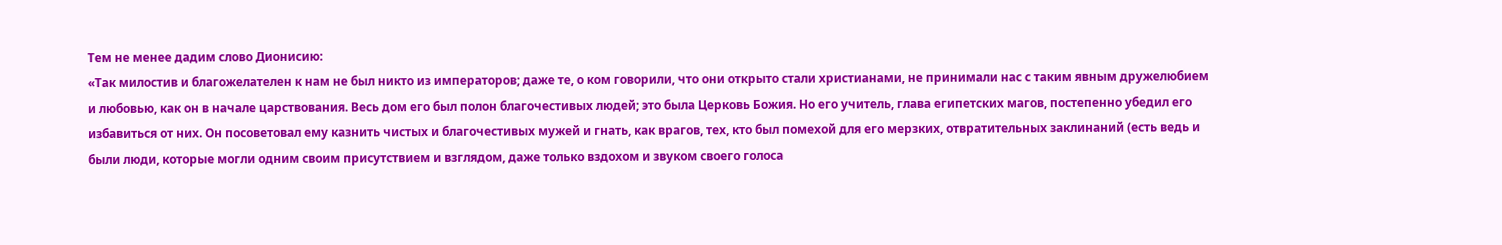Тем не менее дадим слово Дионисию:
«Так милостив и благожелателен к нам не был никто из императоров; даже те, о ком говорили, что они открыто стали христианами, не принимали нас с таким явным дружелюбием и любовью, как он в начале царствования. Весь дом его был полон благочестивых людей; это была Церковь Божия. Но его учитель, глава египетских магов, постепенно убедил его избавиться от них. Он посоветовал ему казнить чистых и благочестивых мужей и гнать, как врагов, тех, кто был помехой для его мерзких, отвратительных заклинаний (есть ведь и были люди, которые могли одним своим присутствием и взглядом, даже только вздохом и звуком своего голоса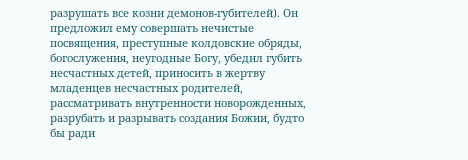разрушать все козни демонов-губителей). Он предложил ему совершать нечистые посвящения, преступные колдовские обряды, богослужения, неугодные Богу, убедил губить несчастных детей, приносить в жертву младенцев несчастных родителей, рассматривать внутренности новорожденных, разрубать и разрывать создания Божии, будто бы ради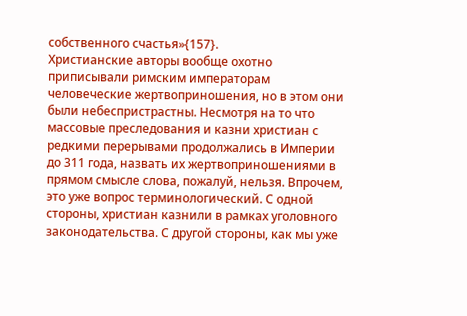собственного счастья»{157}.
Христианские авторы вообще охотно приписывали римским императорам человеческие жертвоприношения, но в этом они были небеспристрастны. Несмотря на то что массовые преследования и казни христиан с редкими перерывами продолжались в Империи до 311 года, назвать их жертвоприношениями в прямом смысле слова, пожалуй, нельзя. Впрочем, это уже вопрос терминологический. С одной стороны, христиан казнили в рамках уголовного законодательства. С другой стороны, как мы уже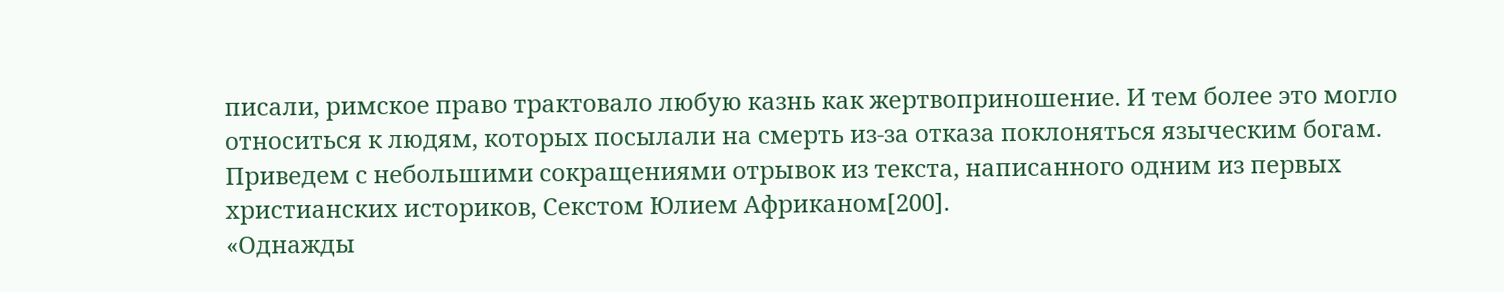писали, римское право трактовало любую казнь как жертвоприношение. И тем более это могло относиться к людям, которых посылали на смерть из-за отказа поклоняться языческим богам. Приведем с небольшими сокращениями отрывок из текста, написанного одним из первых христианских историков, Секстом Юлием Африканом[200].
«Однажды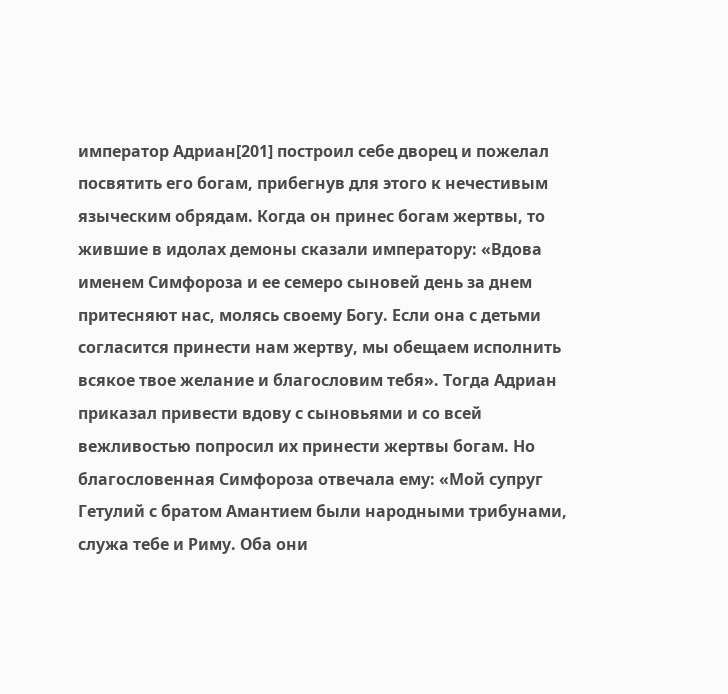император Адриан[201] построил себе дворец и пожелал посвятить его богам, прибегнув для этого к нечестивым языческим обрядам. Когда он принес богам жертвы, то жившие в идолах демоны сказали императору: «Вдова именем Симфороза и ее семеро сыновей день за днем притесняют нас, молясь своему Богу. Если она с детьми согласится принести нам жертву, мы обещаем исполнить всякое твое желание и благословим тебя». Тогда Адриан приказал привести вдову с сыновьями и со всей вежливостью попросил их принести жертвы богам. Но благословенная Симфороза отвечала ему: «Мой супруг Гетулий с братом Амантием были народными трибунами, служа тебе и Риму. Оба они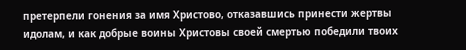претерпели гонения за имя Христово, отказавшись принести жертвы идолам, и как добрые воины Христовы своей смертью победили твоих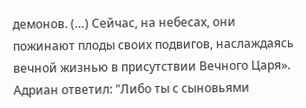демонов. (…) Сейчас, на небесах, они пожинают плоды своих подвигов, наслаждаясь вечной жизнью в присутствии Вечного Царя».
Адриан ответил: "Либо ты с сыновьями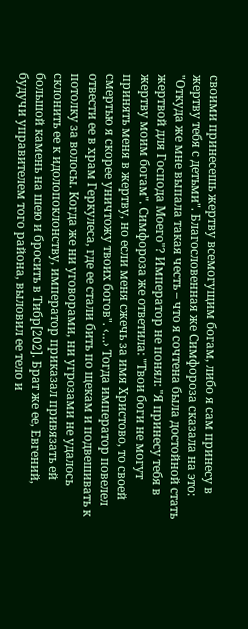своими принесешь жертву всемогущим богам, либо я сам принесу в жертву тебя с детьми". Благословенная же Симфороза сказала на это: "Откуда же мне выпала такая честь – что я сочтена была достойной стать жертвой для Господа Моего"? Император не понял: "Я принесу тебя в жертву моим богам". Симфороза же ответила: "Твои боги не могут принять меня в жертву, но если меня сжечь за имя Христово, то своей смертью я скорее уничтожу твоих богов". ‹…› Тогда император повелел отвести ее в храм Геркулеса, где ее стали бить по щекам и подвешивать к потолку за волосы. Когда же ни уговорами, ни угрозами не удалось склонить ее к идолопоклонству, император приказал привязать ей большой камень на шею и бросить в Тибр[202]. Брат же ее, Евгений, будучи управителем того района, выловил ее тело и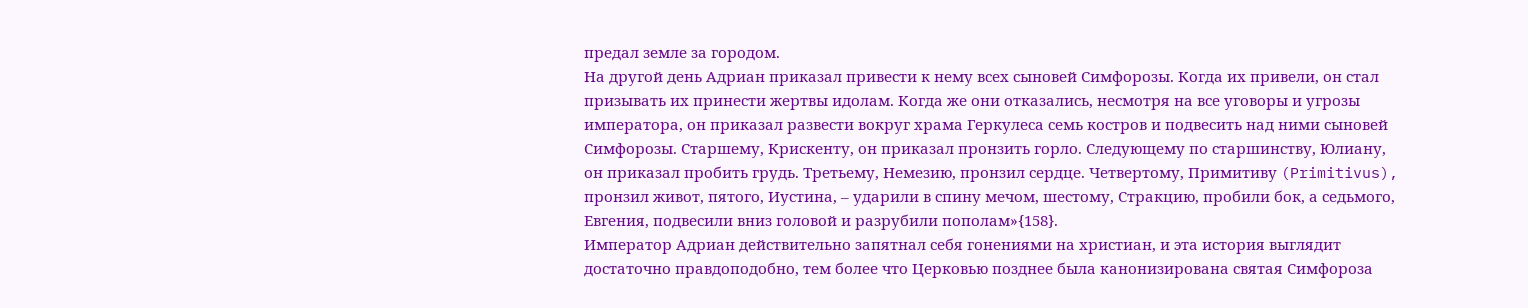предал земле за городом.
На другой день Адриан приказал привести к нему всех сыновей Симфорозы. Когда их привели, он стал призывать их принести жертвы идолам. Когда же они отказались, несмотря на все уговоры и угрозы императора, он приказал развести вокруг храма Геркулеса семь костров и подвесить над ними сыновей Симфорозы. Старшему, Крискенту, он приказал пронзить горло. Следующему по старшинству, Юлиану, он приказал пробить грудь. Третьему, Немезию, пронзил сердце. Четвертому, Примитиву (Primitivus), пронзил живот, пятого, Иустина, – ударили в спину мечом, шестому, Стракцию, пробили бок, а седьмого, Евгения, подвесили вниз головой и разрубили пополам»{158}.
Император Адриан действительно запятнал себя гонениями на христиан, и эта история выглядит достаточно правдоподобно, тем более что Церковью позднее была канонизирована святая Симфороза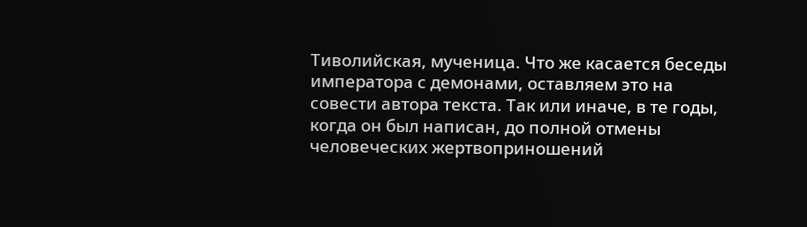Тиволийская, мученица. Что же касается беседы императора с демонами, оставляем это на совести автора текста. Так или иначе, в те годы, когда он был написан, до полной отмены человеческих жертвоприношений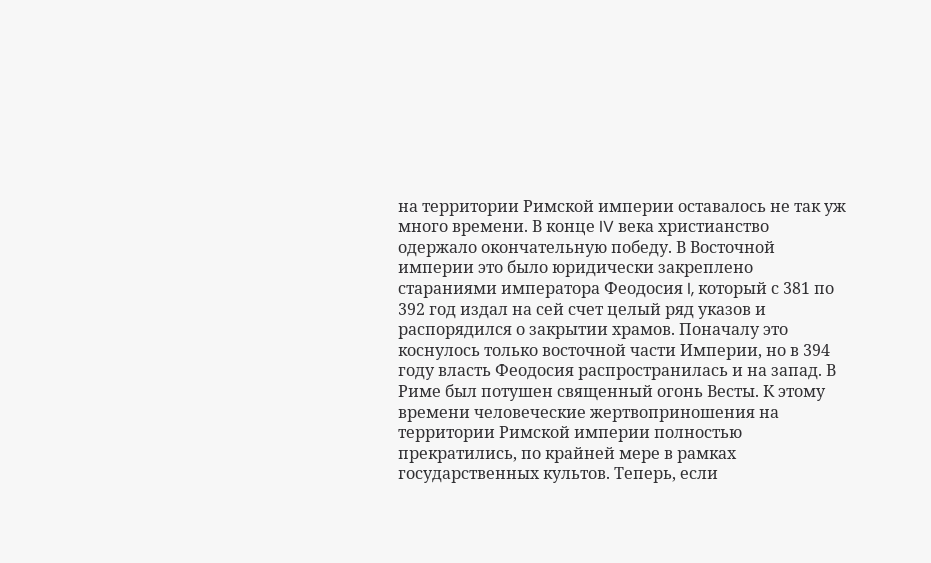на территории Римской империи оставалось не так уж много времени. В конце IV века христианство одержало окончательную победу. В Восточной империи это было юридически закреплено стараниями императора Феодосия I, который с 381 по 392 год издал на сей счет целый ряд указов и распорядился о закрытии храмов. Поначалу это коснулось только восточной части Империи, но в 394 году власть Феодосия распространилась и на запад. В Риме был потушен священный огонь Весты. К этому времени человеческие жертвоприношения на территории Римской империи полностью прекратились, по крайней мере в рамках государственных культов. Теперь, если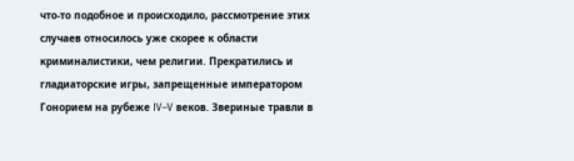что-то подобное и происходило, рассмотрение этих случаев относилось уже скорее к области криминалистики, чем религии. Прекратились и гладиаторские игры, запрещенные императором Гонорием на рубеже IV–V веков. Звериные травли в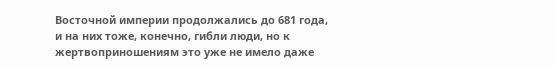Восточной империи продолжались до 681 года, и на них тоже, конечно, гибли люди, но к жертвоприношениям это уже не имело даже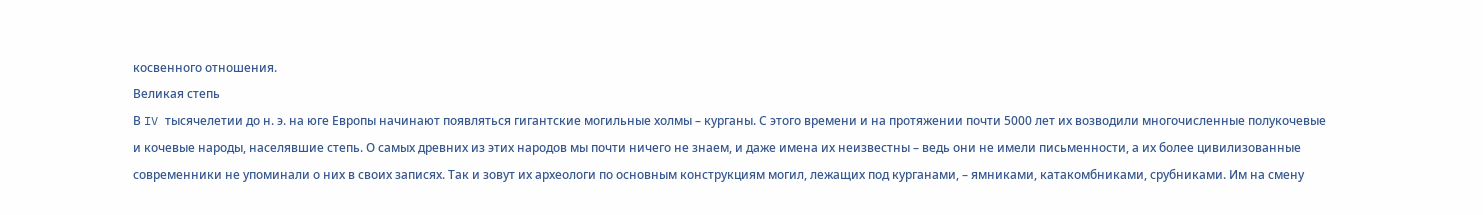косвенного отношения.
Великая степь
В IV тысячелетии до н. э. на юге Европы начинают появляться гигантские могильные холмы – курганы. С этого времени и на протяжении почти 5000 лет их возводили многочисленные полукочевые и кочевые народы, населявшие степь. О самых древних из этих народов мы почти ничего не знаем, и даже имена их неизвестны – ведь они не имели письменности, а их более цивилизованные современники не упоминали о них в своих записях. Так и зовут их археологи по основным конструкциям могил, лежащих под курганами, – ямниками, катакомбниками, срубниками. Им на смену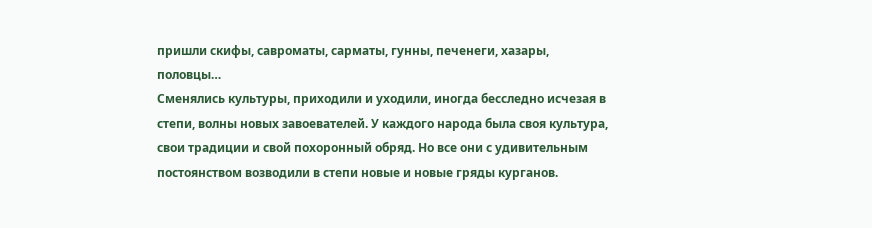пришли скифы, савроматы, сарматы, гунны, печенеги, хазары, половцы…
Сменялись культуры, приходили и уходили, иногда бесследно исчезая в степи, волны новых завоевателей. У каждого народа была своя культура, свои традиции и свой похоронный обряд. Но все они с удивительным постоянством возводили в степи новые и новые гряды курганов.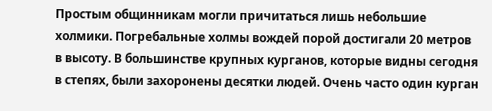Простым общинникам могли причитаться лишь небольшие холмики. Погребальные холмы вождей порой достигали 20 метров в высоту. В большинстве крупных курганов, которые видны сегодня в степях, были захоронены десятки людей. Очень часто один курган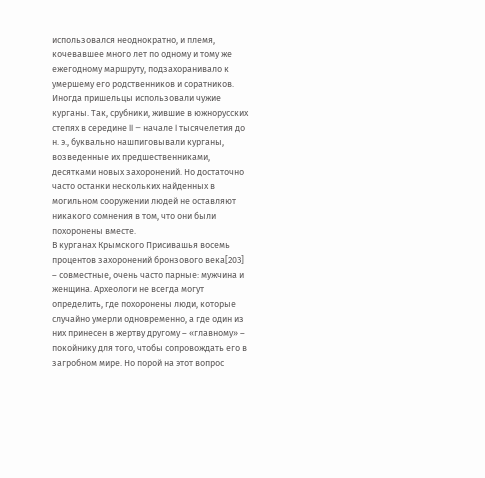использовался неоднократно, и племя, кочевавшее много лет по одному и тому же ежегодному маршруту, подзахоранивало к умершему его родственников и соратников. Иногда пришельцы использовали чужие курганы. Так, срубники, жившие в южнорусских степях в середине II – начале I тысячелетия до н. э., буквально нашпиговывали курганы, возведенные их предшественниками, десятками новых захоронений. Но достаточно часто останки нескольких найденных в могильном сооружении людей не оставляют никакого сомнения в том, что они были похоронены вместе.
В курганах Крымского Присивашья восемь процентов захоронений бронзового века[203] – совместные, очень часто парные: мужчина и женщина. Археологи не всегда могут определить, где похоронены люди, которые случайно умерли одновременно, а где один из них принесен в жертву другому – «главному» – покойнику для того, чтобы сопровождать его в загробном мире. Но порой на этот вопрос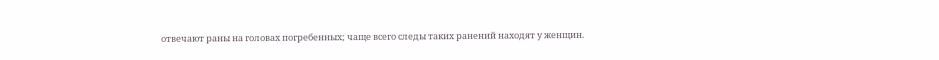отвечают раны на головах погребенных; чаще всего следы таких ранений находят у женщин.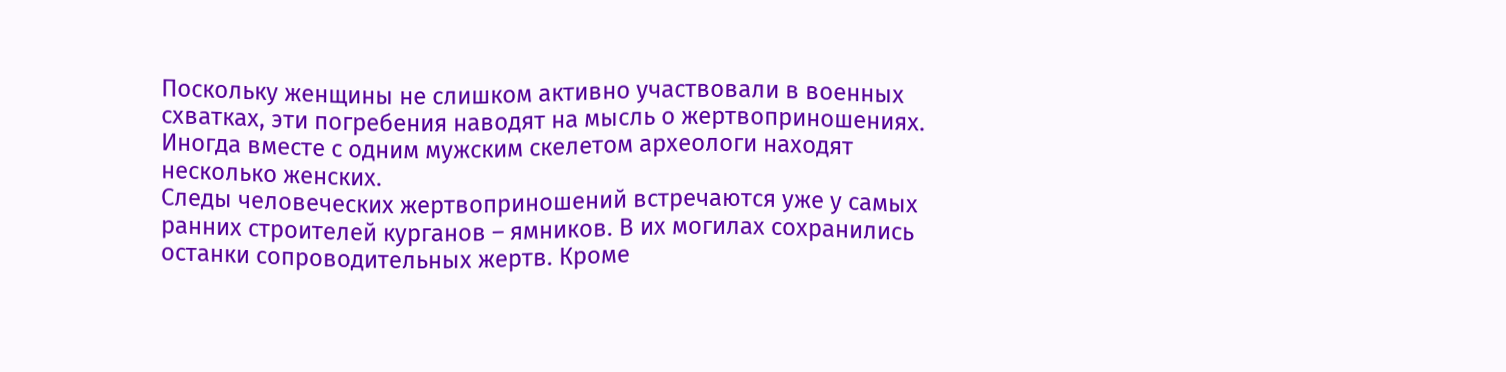Поскольку женщины не слишком активно участвовали в военных схватках, эти погребения наводят на мысль о жертвоприношениях. Иногда вместе с одним мужским скелетом археологи находят несколько женских.
Следы человеческих жертвоприношений встречаются уже у самых ранних строителей курганов – ямников. В их могилах сохранились останки сопроводительных жертв. Кроме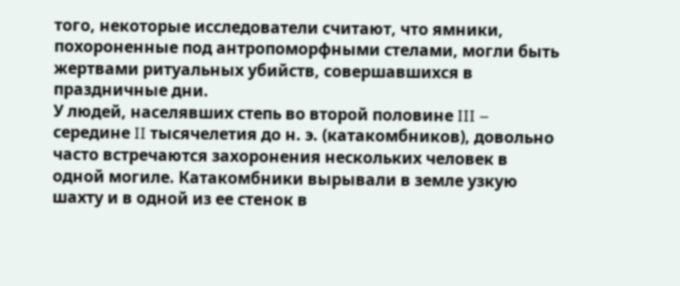того, некоторые исследователи считают, что ямники, похороненные под антропоморфными стелами, могли быть жертвами ритуальных убийств, совершавшихся в праздничные дни.
У людей, населявших степь во второй половине III – середине II тысячелетия до н. э. (катакомбников), довольно часто встречаются захоронения нескольких человек в одной могиле. Катакомбники вырывали в земле узкую шахту и в одной из ее стенок в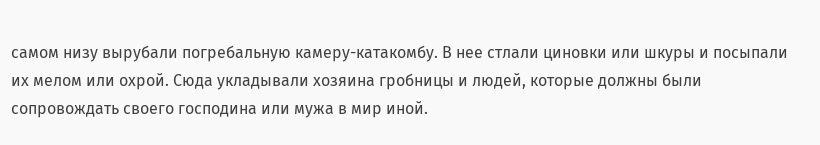самом низу вырубали погребальную камеру-катакомбу. В нее стлали циновки или шкуры и посыпали их мелом или охрой. Сюда укладывали хозяина гробницы и людей, которые должны были сопровождать своего господина или мужа в мир иной.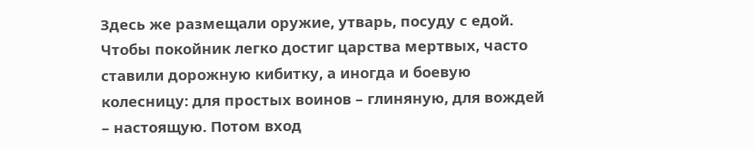Здесь же размещали оружие, утварь, посуду с едой. Чтобы покойник легко достиг царства мертвых, часто ставили дорожную кибитку, а иногда и боевую колесницу: для простых воинов – глиняную, для вождей – настоящую. Потом вход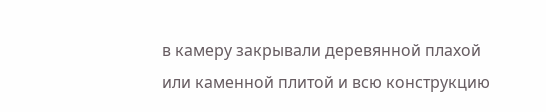в камеру закрывали деревянной плахой или каменной плитой и всю конструкцию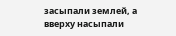засыпали землей, а вверху насыпали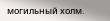могильный холм.